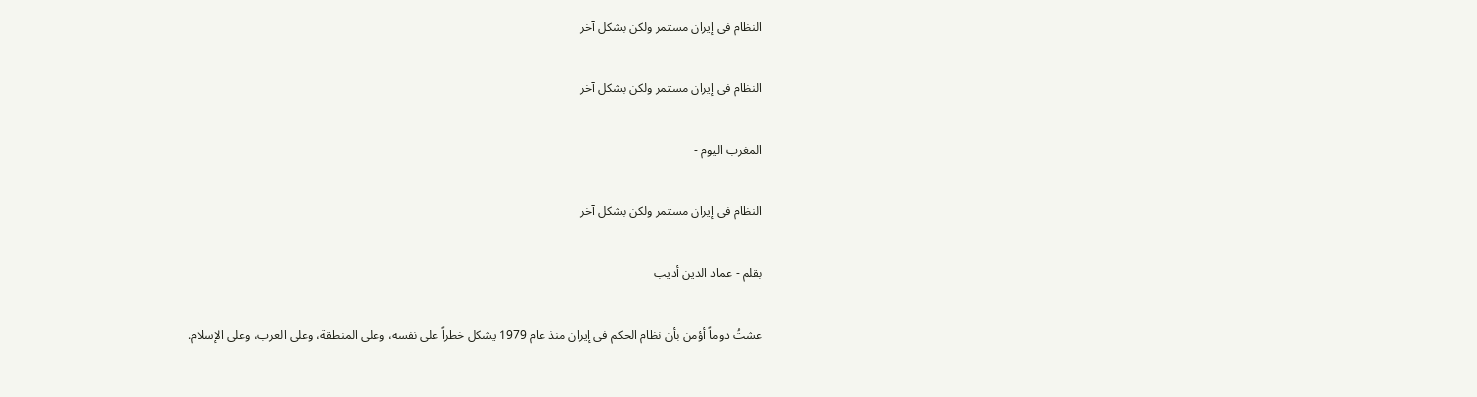النظام فى إيران مستمر ولكن بشكل آخر

النظام فى إيران مستمر ولكن بشكل آخر

المغرب اليوم -

النظام فى إيران مستمر ولكن بشكل آخر

بقلم - عماد الدين أديب

عشتُ دوماً أؤمن بأن نظام الحكم فى إيران منذ عام 1979 يشكل خطراً على نفسه، وعلى المنطقة، وعلى العرب، وعلى الإسلام.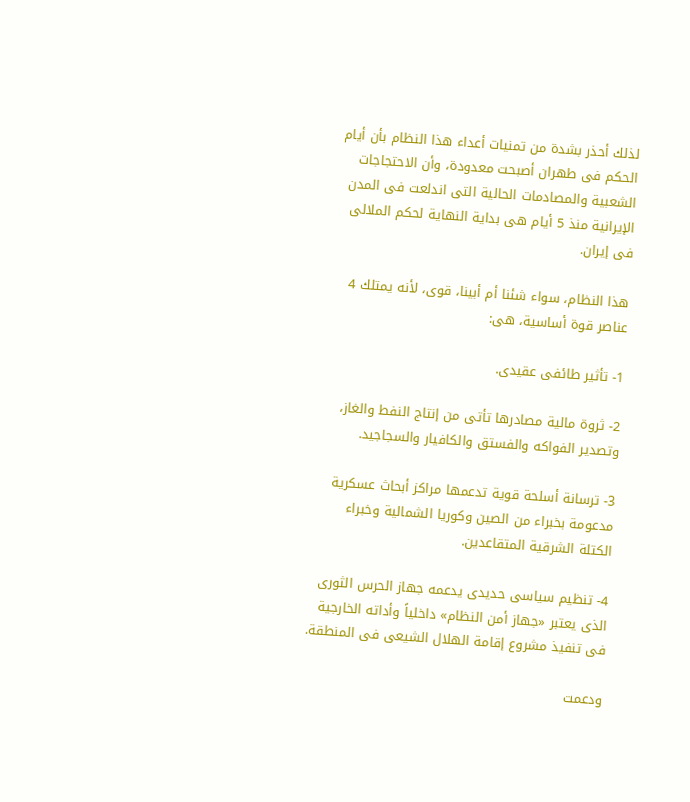لذلك أحذر بشدة من تمنيات أعداء هذا النظام بأن أيام الحكم فى طهران أصبحت معدودة، وأن الاحتجاجات الشعبية والمصادمات الحالية التى اندلعت فى المدن الإيرانية منذ 5 أيام هى بداية النهاية لحكم الملالى فى إيران.

هذا النظام، سواء شئنا أم أبينا، قوى، لأنه يمتلك 4 عناصر قوة أساسية، هى:

1- تأثير طائفى عقيدى.

2- ثروة مالية مصادرها تأتى من إنتاج النفط والغاز، وتصدير الفواكه والفستق والكافيار والسجاجيد.

3- ترسانة أسلحة قوية تدعمها مراكز أبحاث عسكرية مدعومة بخبراء من الصين وكوريا الشمالية وخبراء الكتلة الشرقية المتقاعدين.

4- تنظيم سياسى حديدى يدعمه جهاز الحرس الثورى الذى يعتبر «جهاز أمن النظام» داخلياً وأداته الخارجية فى تنفيذ مشروع إقامة الهلال الشيعى فى المنطقة.

ودعمت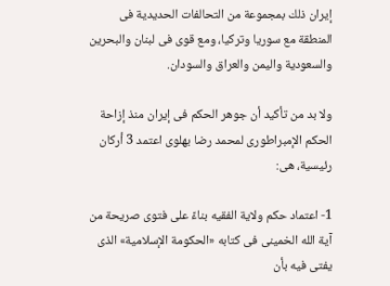إيران ذلك بمجموعة من التحالفات الحديدية فى المنطقة مع سوريا وتركيا، ومع قوى فى لبنان والبحرين والسعودية واليمن والعراق والسودان.

ولا بد من تأكيد أن جوهر الحكم فى إيران منذ إزاحة الحكم الإمبراطورى لمحمد رضا بهلوى اعتمد 3 أركان رئيسية، هى:

1- اعتماد حكم ولاية الفقيه بناءً على فتوى صريحة من آية الله الخمينى فى كتابه «الحكومة الإسلامية» الذى يفتى فيه بأن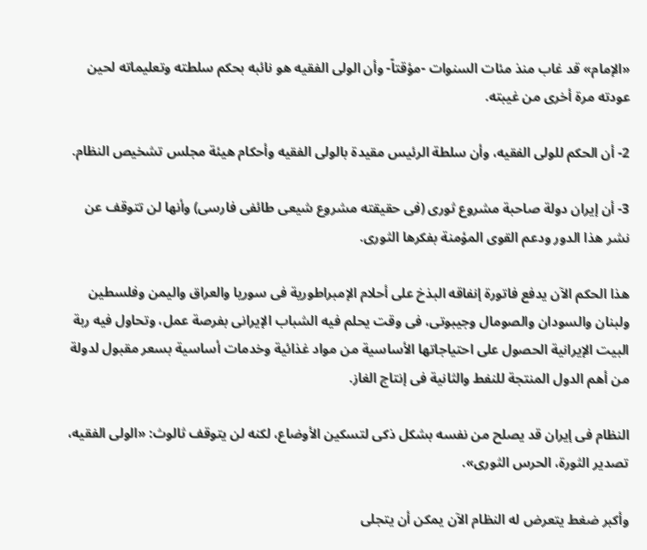«الإمام» قد غاب منذ مئات السنوات -مؤقتاً- وأن الولى الفقيه هو نائبه بحكم سلطته وتعليماته لحين عودته مرة أخرى من غيبته.

2- أن الحكم للولى الفقيه، وأن سلطة الرئيس مقيدة بالولى الفقيه وأحكام هيئة مجلس تشخيص النظام.

3- أن إيران دولة صاحبة مشروع ثورى (فى حقيقته مشروع شيعى طائفى فارسى) وأنها لن تتوقف عن نشر هذا الدور ودعم القوى المؤمنة بفكرها الثورى.

هذا الحكم الآن يدفع فاتورة إنفاقه البذخ على أحلام الإمبراطورية فى سوريا والعراق واليمن وفلسطين ولبنان والسودان والصومال وجيبوتى، فى وقت يحلم فيه الشباب الإيرانى بفرصة عمل، وتحاول فيه ربة البيت الإيرانية الحصول على احتياجاتها الأساسية من مواد غذائية وخدمات أساسية بسعر مقبول لدولة من أهم الدول المنتجة للنفط والثانية فى إنتاج الغاز.

النظام فى إيران قد يصلح من نفسه بشكل ذكى لتسكين الأوضاع، لكنه لن يتوقف ثالوث: «الولى الفقيه، تصدير الثورة، الحرس الثورى».

وأكبر ضغط يتعرض له النظام الآن يمكن أن يتجلى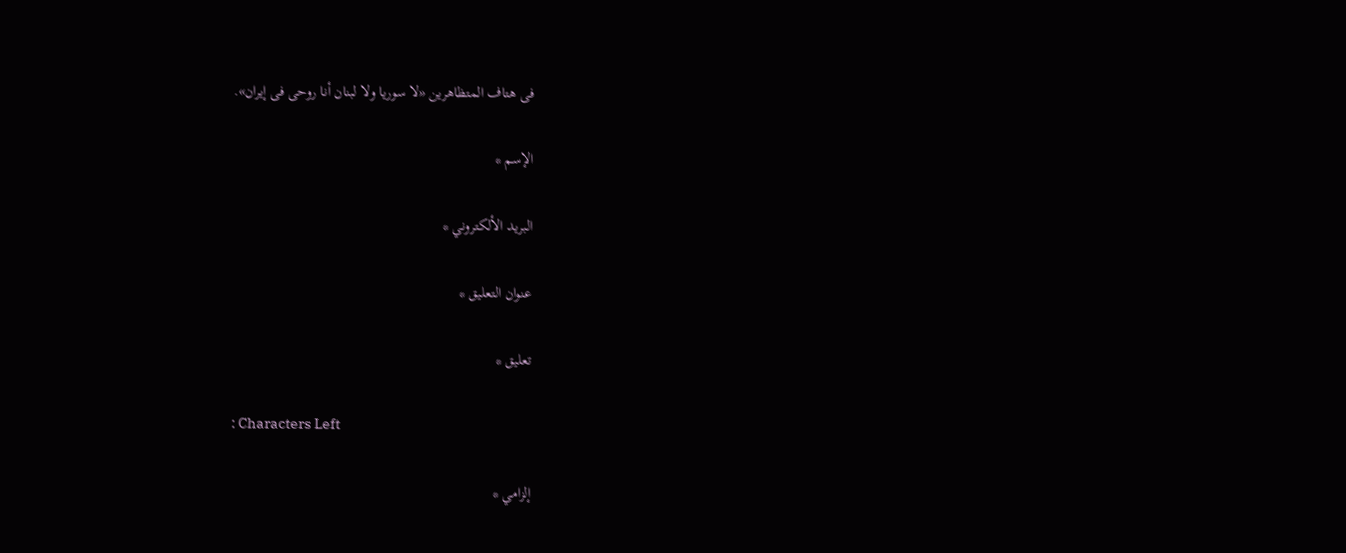فى هتاف المتظاهرين «لا سوريا ولا لبنان أنا روحى فى إيران».

الإسم *

البريد الألكتروني *

عنوان التعليق *

تعليق *

: Characters Left

إلزامي *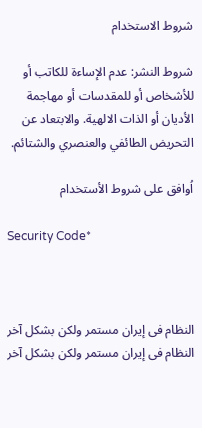شروط الاستخدام

شروط النشر: عدم الإساءة للكاتب أو للأشخاص أو للمقدسات أو مهاجمة الأديان أو الذات الالهية. والابتعاد عن التحريض الطائفي والعنصري والشتائم.

اُوافق على شروط الأستخدام

Security Code*



النظام فى إيران مستمر ولكن بشكل آخر النظام فى إيران مستمر ولكن بشكل آخر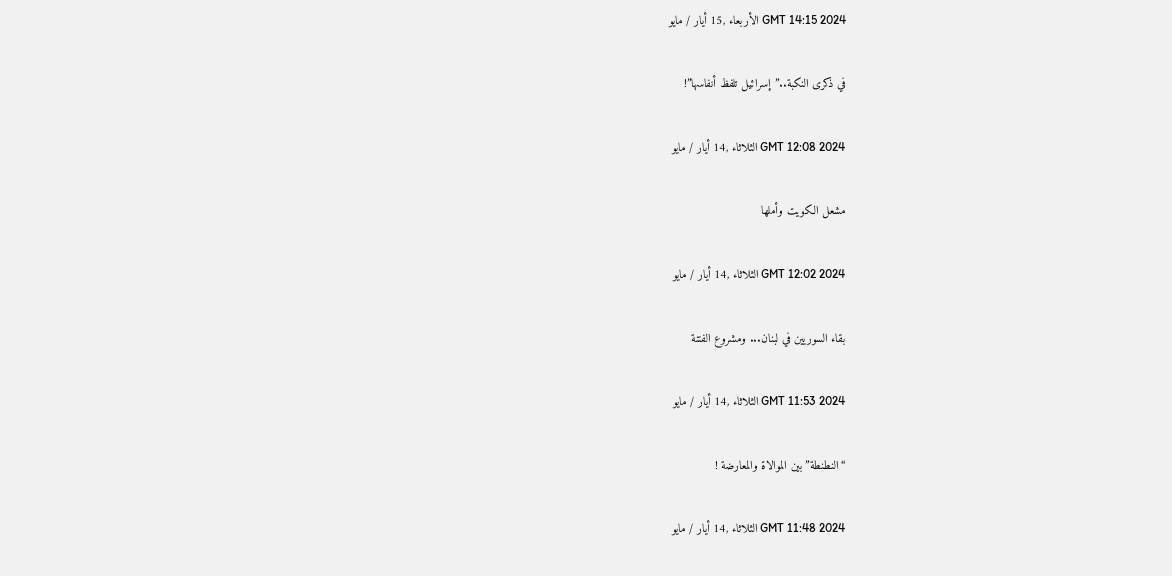GMT 14:15 2024 الأربعاء ,15 أيار / مايو

في ذكرى النكبة..”إسرائيل تلفظ أنفاسها”!

GMT 12:08 2024 الثلاثاء ,14 أيار / مايو

مشعل الكويت وأملها

GMT 12:02 2024 الثلاثاء ,14 أيار / مايو

بقاء السوريين في لبنان... ومشروع الفتنة

GMT 11:53 2024 الثلاثاء ,14 أيار / مايو

“النطنطة” بين الموالاة والمعارضة !

GMT 11:48 2024 الثلاثاء ,14 أيار / مايو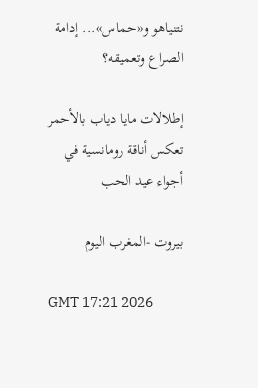نتنياهو و«حماس»... إدامة الصراع وتعميقه؟

إطلالات مايا دياب بالأحمر تعكس أناقة رومانسية في أجواء عيد الحب

بيروت -المغرب اليوم

GMT 17:21 2026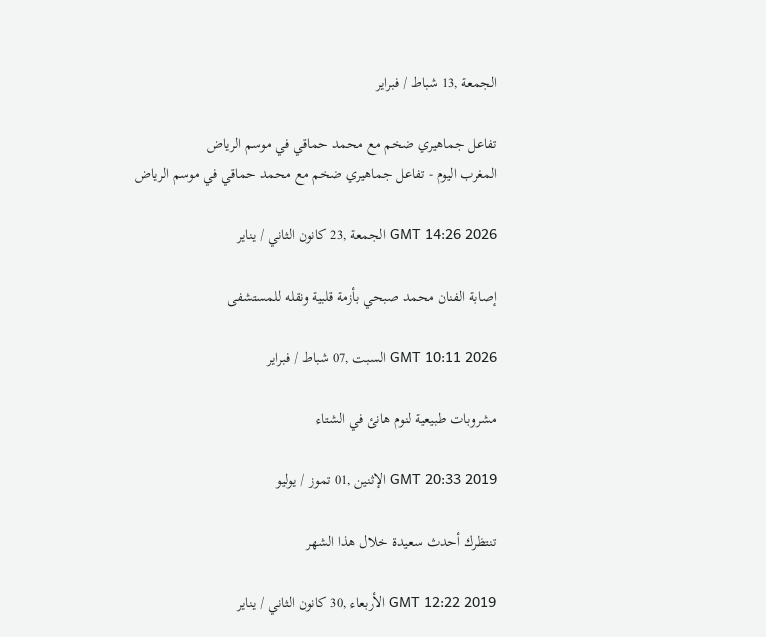الجمعة ,13 شباط / فبراير

تفاعل جماهيري ضخم مع محمد حماقي في موسم الرياض
المغرب اليوم - تفاعل جماهيري ضخم مع محمد حماقي في موسم الرياض

GMT 14:26 2026 الجمعة ,23 كانون الثاني / يناير

إصابة الفنان محمد صبحي بأزمة قلبية ونقله للمستشفى

GMT 10:11 2026 السبت ,07 شباط / فبراير

مشروبات طبيعية لنوم هانئ في الشتاء

GMT 20:33 2019 الإثنين ,01 تموز / يوليو

تنتظرك أحدث سعيدة خلال هذا الشهر

GMT 12:22 2019 الأربعاء ,30 كانون الثاني / يناير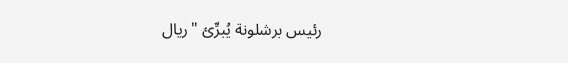رئيس برشلونة يُبرِّئ "ريال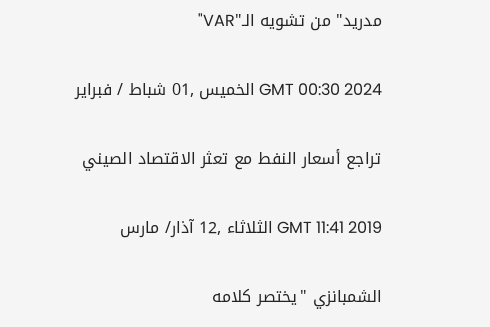مدريد" من تشويه الـ"VAR"

GMT 00:30 2024 الخميس ,01 شباط / فبراير

تراجع أسعار النفط مع تعثر الاقتصاد الصيني

GMT 11:41 2019 الثلاثاء ,12 آذار/ مارس

الشمبانزي "يختصر كلامه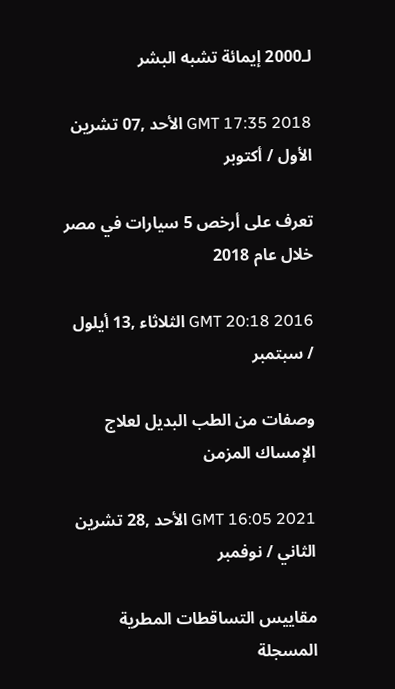لـ2000 إيمائة تشبه البشر

GMT 17:35 2018 الأحد ,07 تشرين الأول / أكتوبر

تعرف على أرخص 5 سيارات في مصر خلال عام 2018

GMT 20:18 2016 الثلاثاء ,13 أيلول / سبتمبر

وصفات من الطب البديل لعلاج الإمساك المزمن

GMT 16:05 2021 الأحد ,28 تشرين الثاني / نوفمبر

مقاييس التساقطات المطرية المسجلة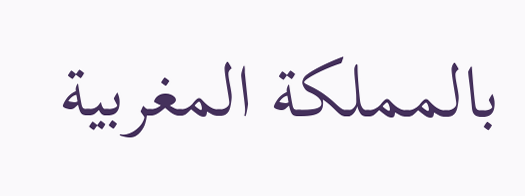بالمملكة المغربية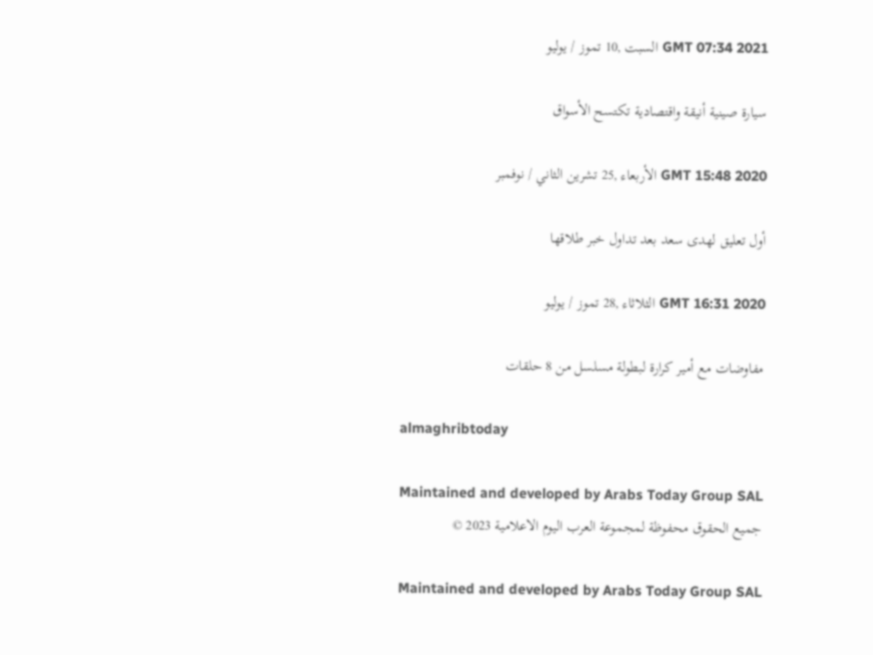GMT 07:34 2021 السبت ,10 تموز / يوليو

سيارة صينية أنيقة واقتصادية تكتسح الأسواق

GMT 15:48 2020 الأربعاء ,25 تشرين الثاني / نوفمبر

أول تعليق لهدى سعد بعد تداول خبر طلاقها

GMT 16:31 2020 الثلاثاء ,28 تموز / يوليو

مفاوضات مع أمير كرارة لبطولة مسلسل من 8 حلقات

almaghribtoday

Maintained and developed by Arabs Today Group SAL
جميع الحقوق محفوظة لمجموعة العرب اليوم الاعلامية 2023 ©

Maintained and developed by Arabs Today Group SAL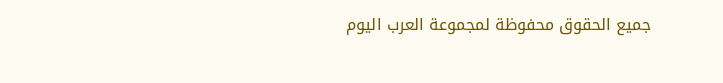جميع الحقوق محفوظة لمجموعة العرب اليوم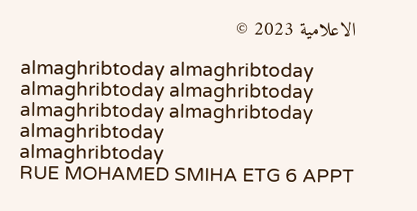الاعلامية 2023 ©

almaghribtoday almaghribtoday almaghribtoday almaghribtoday
almaghribtoday almaghribtoday almaghribtoday
almaghribtoday
RUE MOHAMED SMIHA ETG 6 APPT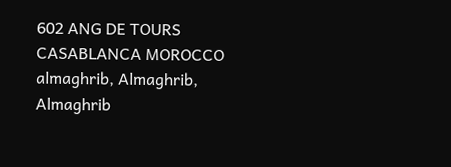602 ANG DE TOURS CASABLANCA MOROCCO
almaghrib, Almaghrib, Almaghrib